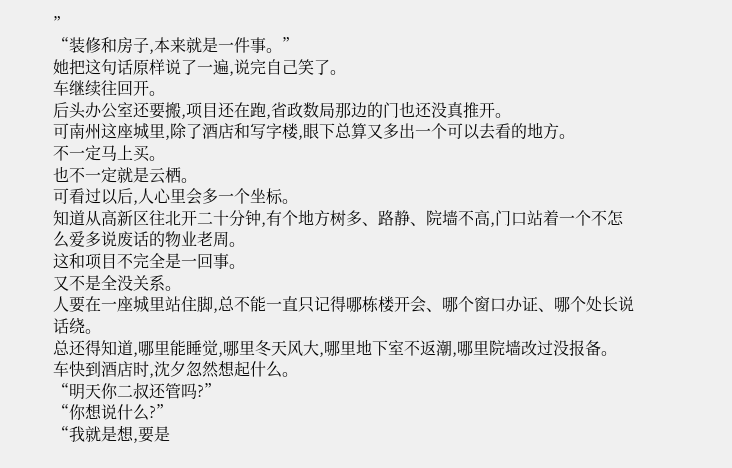”
“装修和房子,本来就是一件事。”
她把这句话原样说了一遍,说完自己笑了。
车继续往回开。
后头办公室还要搬,项目还在跑,省政数局那边的门也还没真推开。
可南州这座城里,除了酒店和写字楼,眼下总算又多出一个可以去看的地方。
不一定马上买。
也不一定就是云栖。
可看过以后,人心里会多一个坐标。
知道从高新区往北开二十分钟,有个地方树多、路静、院墙不高,门口站着一个不怎么爱多说废话的物业老周。
这和项目不完全是一回事。
又不是全没关系。
人要在一座城里站住脚,总不能一直只记得哪栋楼开会、哪个窗口办证、哪个处长说话绕。
总还得知道,哪里能睡觉,哪里冬天风大,哪里地下室不返潮,哪里院墙改过没报备。
车快到酒店时,沈夕忽然想起什么。
“明天你二叔还管吗?”
“你想说什么?”
“我就是想,要是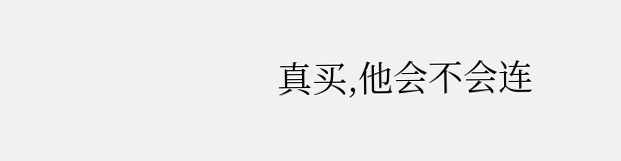真买,他会不会连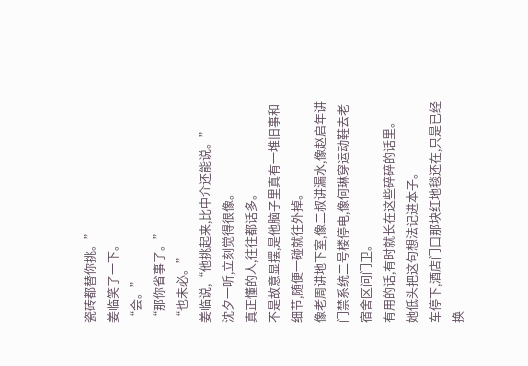瓷砖都替你挑。”
姜临笑了一下。
“会。”
“那你省事了。”
“也未必。”
姜临说,“他挑起来,比中介还能说。”
沈夕一听,立刻觉得很像。
真正懂的人,往往都话多。
不是故意显摆,是他脑子里真有一堆旧事和细节,随便一碰就往外掉。
像老周讲地下室,像二叔讲漏水,像赵启年讲门禁系统二号楼停电,像何琳穿运动鞋去老宿舍区问门卫。
有用的话,有时就长在这些碎碎的话里。
她低头把这句想法记进本子。
车停下,酒店门口那块红地毯还在,只是已经换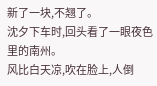新了一块,不翘了。
沈夕下车时,回头看了一眼夜色里的南州。
风比白天凉,吹在脸上,人倒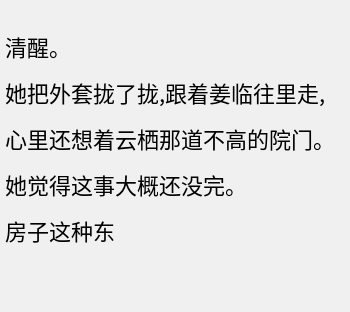清醒。
她把外套拢了拢,跟着姜临往里走,心里还想着云栖那道不高的院门。
她觉得这事大概还没完。
房子这种东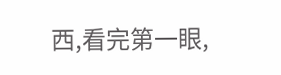西,看完第一眼,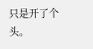只是开了个头。